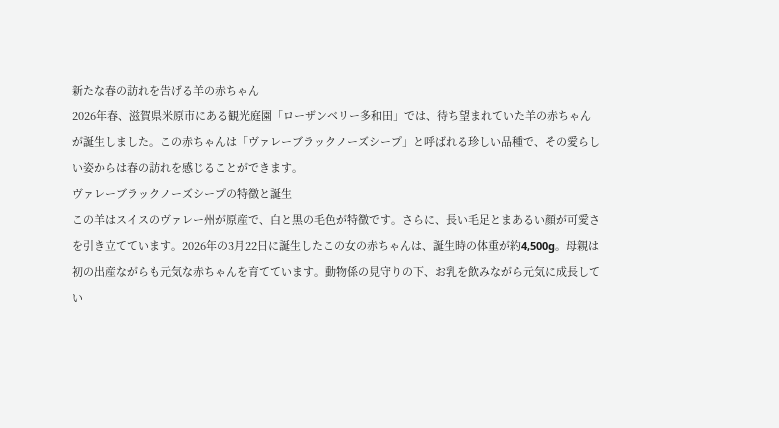新たな春の訪れを告げる羊の赤ちゃん
2026年春、滋賀県米原市にある観光庭園「ローザンベリー多和田」では、待ち望まれていた羊の赤ちゃんが誕生しました。この赤ちゃんは「ヴァレーブラックノーズシープ」と呼ばれる珍しい品種で、その愛らしい姿からは春の訪れを感じることができます。
ヴァレーブラックノーズシープの特徴と誕生
この羊はスイスのヴァレー州が原産で、白と黒の毛色が特徴です。さらに、長い毛足とまあるい顔が可愛さを引き立てています。2026年の3月22日に誕生したこの女の赤ちゃんは、誕生時の体重が約4,500g。母親は初の出産ながらも元気な赤ちゃんを育てています。動物係の見守りの下、お乳を飲みながら元気に成長してい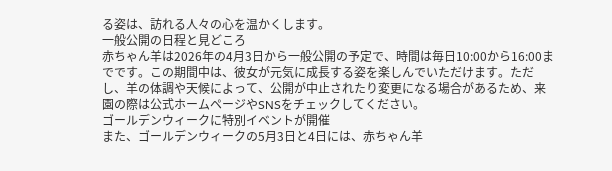る姿は、訪れる人々の心を温かくします。
一般公開の日程と見どころ
赤ちゃん羊は2026年の4月3日から一般公開の予定で、時間は毎日10:00から16:00までです。この期間中は、彼女が元気に成長する姿を楽しんでいただけます。ただし、羊の体調や天候によって、公開が中止されたり変更になる場合があるため、来園の際は公式ホームページやSNSをチェックしてください。
ゴールデンウィークに特別イベントが開催
また、ゴールデンウィークの5月3日と4日には、赤ちゃん羊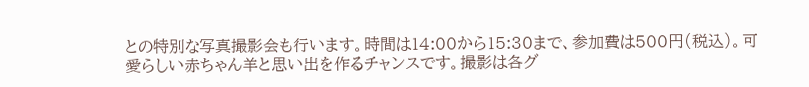との特別な写真撮影会も行います。時間は14:00から15:30まで、参加費は500円(税込)。可愛らしい赤ちゃん羊と思い出を作るチャンスです。撮影は各グ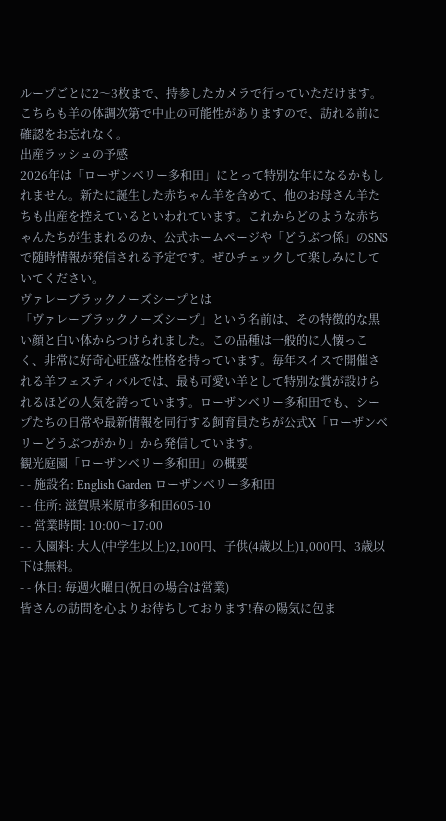ループごとに2〜3枚まで、持参したカメラで行っていただけます。こちらも羊の体調次第で中止の可能性がありますので、訪れる前に確認をお忘れなく。
出産ラッシュの予感
2026年は「ローザンベリー多和田」にとって特別な年になるかもしれません。新たに誕生した赤ちゃん羊を含めて、他のお母さん羊たちも出産を控えているといわれています。これからどのような赤ちゃんたちが生まれるのか、公式ホームページや「どうぶつ係」のSNSで随時情報が発信される予定です。ぜひチェックして楽しみにしていてください。
ヴァレーブラックノーズシープとは
「ヴァレーブラックノーズシープ」という名前は、その特徴的な黒い顔と白い体からつけられました。この品種は一般的に人懐っこく、非常に好奇心旺盛な性格を持っています。毎年スイスで開催される羊フェスティバルでは、最も可愛い羊として特別な賞が設けられるほどの人気を誇っています。ローザンベリー多和田でも、シープたちの日常や最新情報を同行する飼育員たちが公式X「ローザンベリーどうぶつがかり」から発信しています。
観光庭園「ローザンベリー多和田」の概要
- - 施設名: English Garden ローザンベリー多和田
- - 住所: 滋賀県米原市多和田605-10
- - 営業時間: 10:00〜17:00
- - 入園料: 大人(中学生以上)2,100円、子供(4歳以上)1,000円、3歳以下は無料。
- - 休日: 毎週火曜日(祝日の場合は営業)
皆さんの訪問を心よりお待ちしております!春の陽気に包ま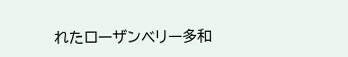れたローザンベリー多和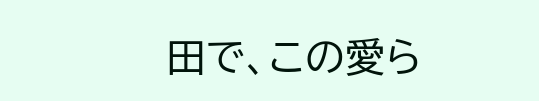田で、この愛ら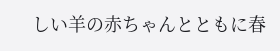しい羊の赤ちゃんとともに春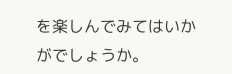を楽しんでみてはいかがでしょうか。